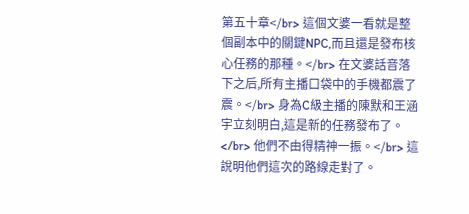第五十章</br> 這個文婆一看就是整個副本中的關鍵NPC,而且還是發布核心任務的那種。</br> 在文婆話音落下之后,所有主播口袋中的手機都震了震。</br> 身為C級主播的陳默和王涵宇立刻明白,這是新的任務發布了。</br> 他們不由得精神一振。</br> 這說明他們這次的路線走對了。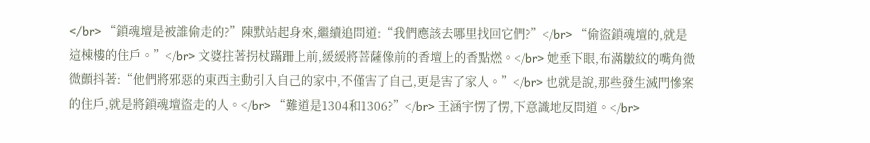</br> “鎖魂壇是被誰偷走的?”陳默站起身來,繼續追問道:“我們應該去哪里找回它們?”</br> “偷盜鎖魂壇的,就是這棟樓的住戶。”</br> 文婆拄著拐杖蹣跚上前,緩緩將菩薩像前的香壇上的香點燃。</br> 她垂下眼,布滿皺紋的嘴角微微顫抖著:“他們將邪惡的東西主動引入自己的家中,不僅害了自己,更是害了家人。”</br> 也就是說,那些發生滅門慘案的住戶,就是將鎖魂壇盜走的人。</br> “難道是1304和1306?”</br> 王涵宇愣了愣,下意識地反問道。</br>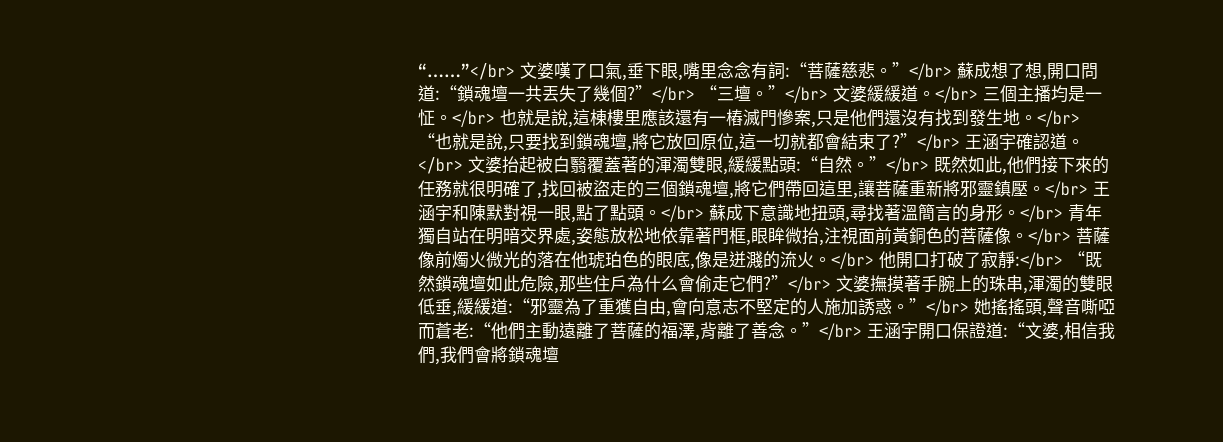“……”</br> 文婆嘆了口氣,垂下眼,嘴里念念有詞:“菩薩慈悲。”</br> 蘇成想了想,開口問道:“鎖魂壇一共丟失了幾個?”</br> “三壇。”</br> 文婆緩緩道。</br> 三個主播均是一怔。</br> 也就是說,這棟樓里應該還有一樁滅門慘案,只是他們還沒有找到發生地。</br> “也就是說,只要找到鎖魂壇,將它放回原位,這一切就都會結束了?”</br> 王涵宇確認道。</br> 文婆抬起被白翳覆蓋著的渾濁雙眼,緩緩點頭:“自然。”</br> 既然如此,他們接下來的任務就很明確了,找回被盜走的三個鎖魂壇,將它們帶回這里,讓菩薩重新將邪靈鎮壓。</br> 王涵宇和陳默對視一眼,點了點頭。</br> 蘇成下意識地扭頭,尋找著溫簡言的身形。</br> 青年獨自站在明暗交界處,姿態放松地依靠著門框,眼眸微抬,注視面前黃銅色的菩薩像。</br> 菩薩像前燭火微光的落在他琥珀色的眼底,像是迸濺的流火。</br> 他開口打破了寂靜:</br> “既然鎖魂壇如此危險,那些住戶為什么會偷走它們?”</br> 文婆撫摸著手腕上的珠串,渾濁的雙眼低垂,緩緩道:“邪靈為了重獲自由,會向意志不堅定的人施加誘惑。”</br> 她搖搖頭,聲音嘶啞而蒼老:“他們主動遠離了菩薩的福澤,背離了善念。”</br> 王涵宇開口保證道:“文婆,相信我們,我們會將鎖魂壇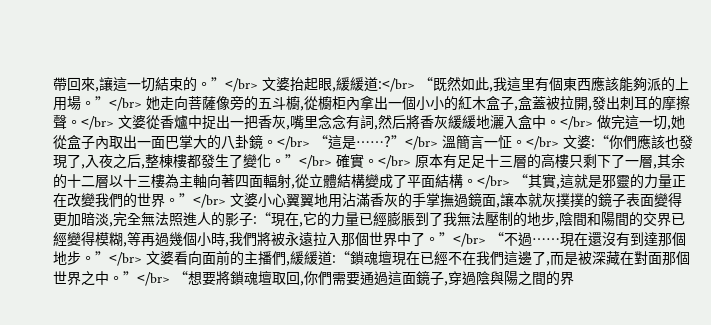帶回來,讓這一切結束的。”</br> 文婆抬起眼,緩緩道:</br> “既然如此,我這里有個東西應該能夠派的上用場。”</br> 她走向菩薩像旁的五斗櫥,從櫥柜內拿出一個小小的紅木盒子,盒蓋被拉開,發出刺耳的摩擦聲。</br> 文婆從香爐中捉出一把香灰,嘴里念念有詞,然后將香灰緩緩地灑入盒中。</br> 做完這一切,她從盒子內取出一面巴掌大的八卦鏡。</br> “這是……?”</br> 溫簡言一怔。</br> 文婆:“你們應該也發現了,入夜之后,整棟樓都發生了變化。”</br> 確實。</br> 原本有足足十三層的高樓只剩下了一層,其余的十二層以十三樓為主軸向著四面輻射,從立體結構變成了平面結構。</br> “其實,這就是邪靈的力量正在改變我們的世界。”</br> 文婆小心翼翼地用沾滿香灰的手掌撫過鏡面,讓本就灰撲撲的鏡子表面變得更加暗淡,完全無法照進人的影子:“現在,它的力量已經膨脹到了我無法壓制的地步,陰間和陽間的交界已經變得模糊,等再過幾個小時,我們將被永遠拉入那個世界中了。”</br> “不過……現在還沒有到達那個地步。”</br> 文婆看向面前的主播們,緩緩道:“鎖魂壇現在已經不在我們這邊了,而是被深藏在對面那個世界之中。”</br> “想要將鎖魂壇取回,你們需要通過這面鏡子,穿過陰與陽之間的界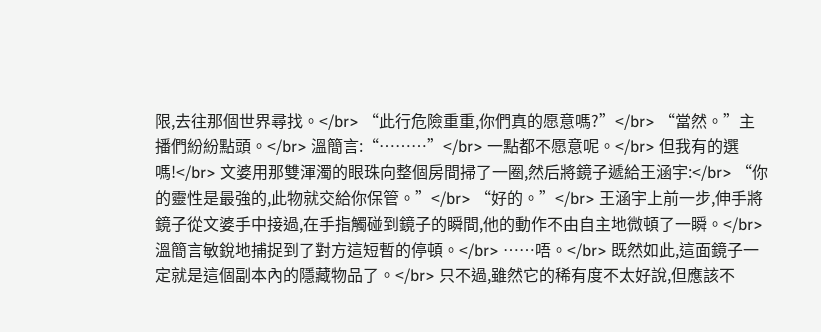限,去往那個世界尋找。</br> “此行危險重重,你們真的愿意嗎?”</br> “當然。”主播們紛紛點頭。</br> 溫簡言:“………”</br> 一點都不愿意呢。</br> 但我有的選嗎!</br> 文婆用那雙渾濁的眼珠向整個房間掃了一圈,然后將鏡子遞給王涵宇:</br> “你的靈性是最強的,此物就交給你保管。”</br> “好的。”</br> 王涵宇上前一步,伸手將鏡子從文婆手中接過,在手指觸碰到鏡子的瞬間,他的動作不由自主地微頓了一瞬。</br> 溫簡言敏銳地捕捉到了對方這短暫的停頓。</br> ……唔。</br> 既然如此,這面鏡子一定就是這個副本內的隱藏物品了。</br> 只不過,雖然它的稀有度不太好說,但應該不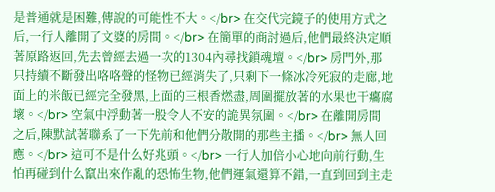是普通就是困難,傳說的可能性不大。</br> 在交代完鏡子的使用方式之后,一行人離開了文婆的房間。</br> 在簡單的商討過后,他們最終決定順著原路返回,先去曾經去過一次的1304內尋找鎖魂壇。</br> 房門外,那只持續不斷發出咯咯聲的怪物已經消失了,只剩下一條冰冷死寂的走廊,地面上的米飯已經完全發黑,上面的三根香燃盡,周圍擺放著的水果也干癟腐壞。</br> 空氣中浮動著一股令人不安的詭異氛圍。</br> 在離開房間之后,陳默試著聯系了一下先前和他們分散開的那些主播。</br> 無人回應。</br> 這可不是什么好兆頭。</br> 一行人加倍小心地向前行動,生怕再碰到什么竄出來作亂的恐怖生物,他們運氣還算不錯,一直到回到主走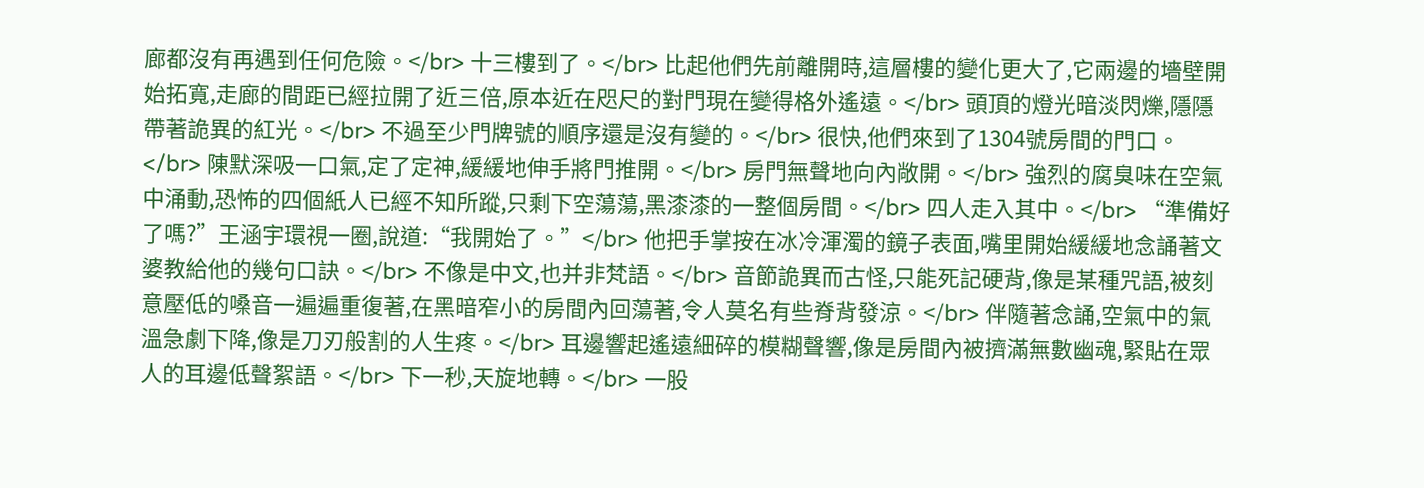廊都沒有再遇到任何危險。</br> 十三樓到了。</br> 比起他們先前離開時,這層樓的變化更大了,它兩邊的墻壁開始拓寬,走廊的間距已經拉開了近三倍,原本近在咫尺的對門現在變得格外遙遠。</br> 頭頂的燈光暗淡閃爍,隱隱帶著詭異的紅光。</br> 不過至少門牌號的順序還是沒有變的。</br> 很快,他們來到了1304號房間的門口。</br> 陳默深吸一口氣,定了定神,緩緩地伸手將門推開。</br> 房門無聲地向內敞開。</br> 強烈的腐臭味在空氣中涌動,恐怖的四個紙人已經不知所蹤,只剩下空蕩蕩,黑漆漆的一整個房間。</br> 四人走入其中。</br> “準備好了嗎?”王涵宇環視一圈,說道:“我開始了。”</br> 他把手掌按在冰冷渾濁的鏡子表面,嘴里開始緩緩地念誦著文婆教給他的幾句口訣。</br> 不像是中文,也并非梵語。</br> 音節詭異而古怪,只能死記硬背,像是某種咒語,被刻意壓低的嗓音一遍遍重復著,在黑暗窄小的房間內回蕩著,令人莫名有些脊背發涼。</br> 伴隨著念誦,空氣中的氣溫急劇下降,像是刀刃般割的人生疼。</br> 耳邊響起遙遠細碎的模糊聲響,像是房間內被擠滿無數幽魂,緊貼在眾人的耳邊低聲絮語。</br> 下一秒,天旋地轉。</br> 一股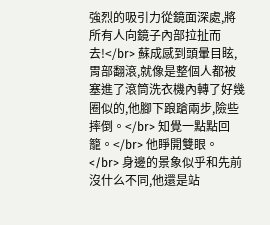強烈的吸引力從鏡面深處,將所有人向鏡子內部拉扯而去!</br> 蘇成感到頭暈目眩,胃部翻滾,就像是整個人都被塞進了滾筒洗衣機內轉了好幾圈似的,他腳下踉蹌兩步,險些摔倒。</br> 知覺一點點回籠。</br> 他睜開雙眼。</br> 身邊的景象似乎和先前沒什么不同,他還是站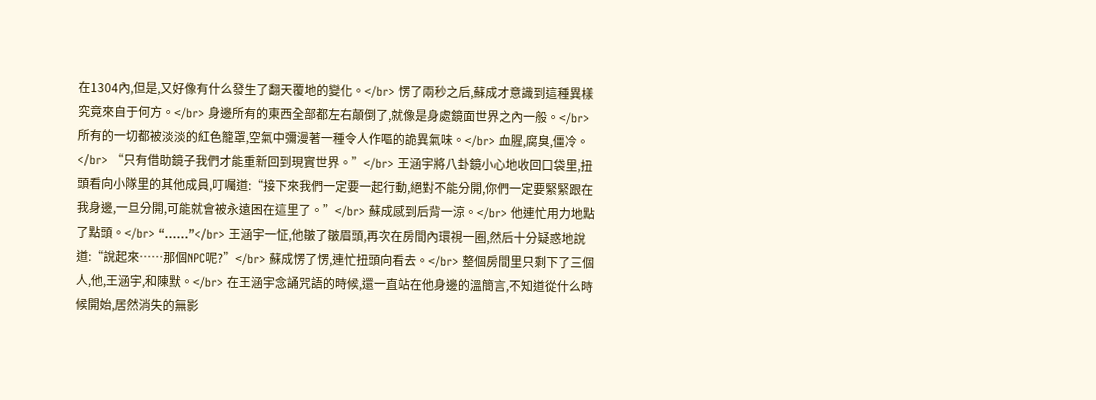在1304內,但是,又好像有什么發生了翻天覆地的變化。</br> 愣了兩秒之后,蘇成才意識到這種異樣究竟來自于何方。</br> 身邊所有的東西全部都左右顛倒了,就像是身處鏡面世界之內一般。</br> 所有的一切都被淡淡的紅色籠罩,空氣中彌漫著一種令人作嘔的詭異氣味。</br> 血腥,腐臭,僵冷。</br> “只有借助鏡子我們才能重新回到現實世界。”</br> 王涵宇將八卦鏡小心地收回口袋里,扭頭看向小隊里的其他成員,叮囑道:“接下來我們一定要一起行動,絕對不能分開,你們一定要緊緊跟在我身邊,一旦分開,可能就會被永遠困在這里了。”</br> 蘇成感到后背一涼。</br> 他連忙用力地點了點頭。</br> “……”</br> 王涵宇一怔,他皺了皺眉頭,再次在房間內環視一圈,然后十分疑惑地說道:“說起來……那個NPC呢?”</br> 蘇成愣了愣,連忙扭頭向看去。</br> 整個房間里只剩下了三個人,他,王涵宇,和陳默。</br> 在王涵宇念誦咒語的時候,還一直站在他身邊的溫簡言,不知道從什么時候開始,居然消失的無影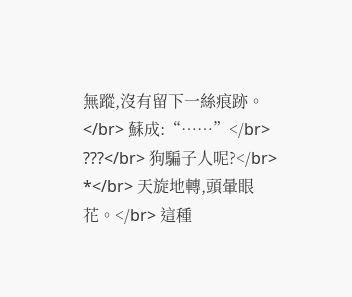無蹤,沒有留下一絲痕跡。</br> 蘇成:“……”</br> ???</br> 狗騙子人呢?</br> *</br> 天旋地轉,頭暈眼花。</br> 這種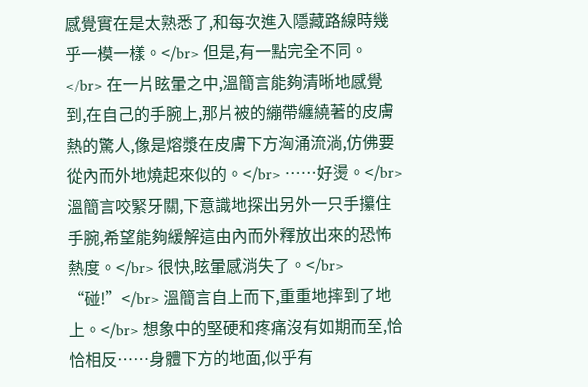感覺實在是太熟悉了,和每次進入隱藏路線時幾乎一模一樣。</br> 但是,有一點完全不同。</br> 在一片眩暈之中,溫簡言能夠清晰地感覺到,在自己的手腕上,那片被的繃帶纏繞著的皮膚熱的驚人,像是熔漿在皮膚下方洶涌流淌,仿佛要從內而外地燒起來似的。</br> ……好燙。</br> 溫簡言咬緊牙關,下意識地探出另外一只手攥住手腕,希望能夠緩解這由內而外釋放出來的恐怖熱度。</br> 很快,眩暈感消失了。</br> “碰!”</br> 溫簡言自上而下,重重地摔到了地上。</br> 想象中的堅硬和疼痛沒有如期而至,恰恰相反……身體下方的地面,似乎有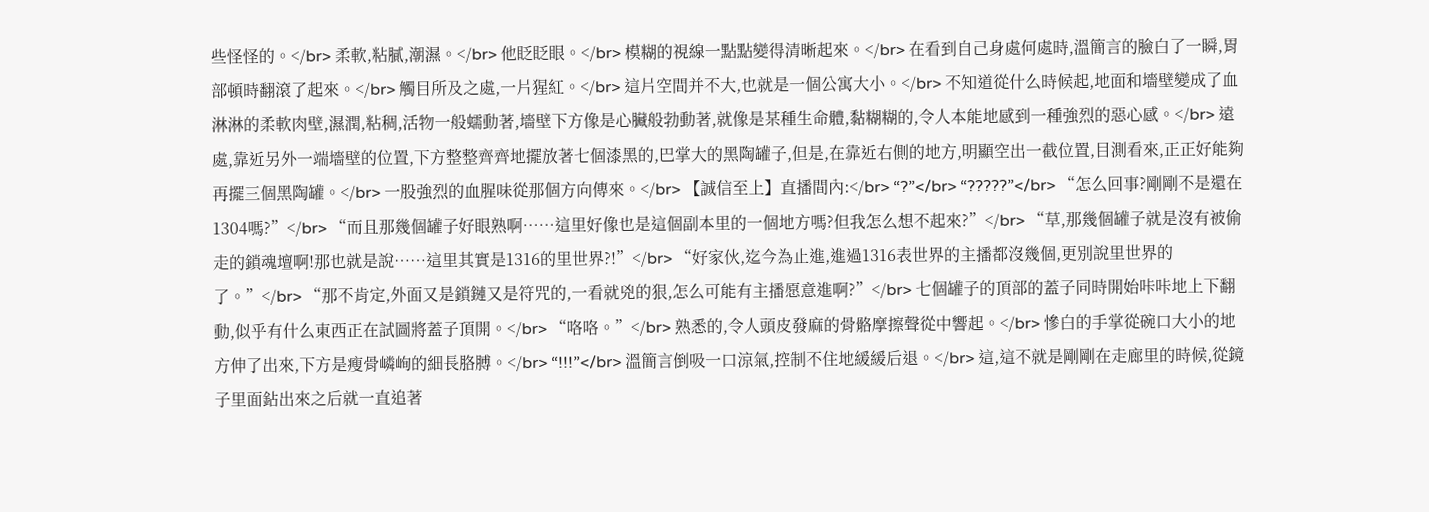些怪怪的。</br> 柔軟,粘膩,潮濕。</br> 他眨眨眼。</br> 模糊的視線一點點變得清晰起來。</br> 在看到自己身處何處時,溫簡言的臉白了一瞬,胃部頓時翻滾了起來。</br> 觸目所及之處,一片猩紅。</br> 這片空間并不大,也就是一個公寓大小。</br> 不知道從什么時候起,地面和墻壁變成了血淋淋的柔軟肉壁,濕潤,粘稠,活物一般蠕動著,墻壁下方像是心臟般勃動著,就像是某種生命體,黏糊糊的,令人本能地感到一種強烈的惡心感。</br> 遠處,靠近另外一端墻壁的位置,下方整整齊齊地擺放著七個漆黑的,巴掌大的黑陶罐子,但是,在靠近右側的地方,明顯空出一截位置,目測看來,正正好能夠再擺三個黑陶罐。</br> 一股強烈的血腥味從那個方向傳來。</br> 【誠信至上】直播間內:</br> “?”</br> “?????”</br> “怎么回事?剛剛不是還在1304嗎?”</br> “而且那幾個罐子好眼熟啊……這里好像也是這個副本里的一個地方嗎?但我怎么想不起來?”</br> “草,那幾個罐子就是沒有被偷走的鎖魂壇啊!那也就是說……這里其實是1316的里世界?!”</br> “好家伙,迄今為止進,進過1316表世界的主播都沒幾個,更別說里世界的了。”</br> “那不肯定,外面又是鎖鏈又是符咒的,一看就兇的狠,怎么可能有主播愿意進啊?”</br> 七個罐子的頂部的蓋子同時開始咔咔地上下翻動,似乎有什么東西正在試圖將蓋子頂開。</br> “咯咯。”</br> 熟悉的,令人頭皮發麻的骨骼摩擦聲從中響起。</br> 慘白的手掌從碗口大小的地方伸了出來,下方是瘦骨嶙峋的細長胳膊。</br> “!!!”</br> 溫簡言倒吸一口涼氣,控制不住地緩緩后退。</br> 這,這不就是剛剛在走廊里的時候,從鏡子里面鉆出來之后就一直追著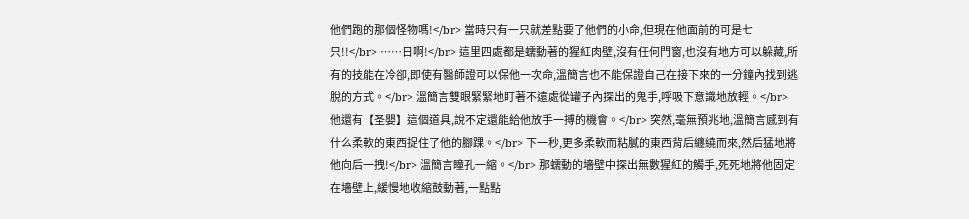他們跑的那個怪物嗎!</br> 當時只有一只就差點要了他們的小命,但現在他面前的可是七只!!</br> ……日啊!</br> 這里四處都是蠕動著的猩紅肉壁,沒有任何門窗,也沒有地方可以躲藏,所有的技能在冷卻,即使有醫師證可以保他一次命,溫簡言也不能保證自己在接下來的一分鐘內找到逃脫的方式。</br> 溫簡言雙眼緊緊地盯著不遠處從罐子內探出的鬼手,呼吸下意識地放輕。</br> 他還有【圣嬰】這個道具,說不定還能給他放手一搏的機會。</br> 突然,毫無預兆地,溫簡言感到有什么柔軟的東西捉住了他的腳踝。</br> 下一秒,更多柔軟而粘膩的東西背后纏繞而來,然后猛地將他向后一拽!</br> 溫簡言瞳孔一縮。</br> 那蠕動的墻壁中探出無數猩紅的觸手,死死地將他固定在墻壁上,緩慢地收縮鼓動著,一點點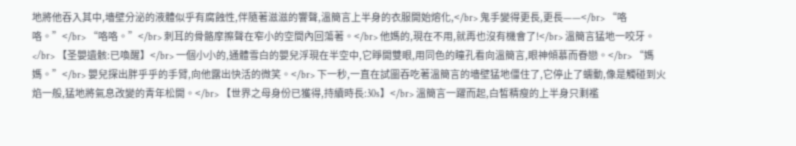地將他吞入其中,墻壁分泌的液體似乎有腐蝕性,伴隨著滋滋的響聲,溫簡言上半身的衣服開始熔化,</br> 鬼手變得更長,更長——</br> “咯咯。”</br> “咯咯。”</br> 刺耳的骨骼摩擦聲在窄小的空間內回蕩著。</br> 他媽的,現在不用,就再也沒有機會了!</br> 溫簡言猛地一咬牙。</br> 【圣嬰遺骸:已喚醒】</br> 一個小小的,通體雪白的嬰兒浮現在半空中,它睜開雙眼,用同色的瞳孔看向溫簡言,眼神傾慕而眷戀。</br> “媽媽。”</br> 嬰兒探出胖乎乎的手臂,向他露出快活的微笑。</br> 下一秒,一直在試圖吞吃著溫簡言的墻壁猛地僵住了,它停止了蠕動,像是觸碰到火焰一般,猛地將氣息改變的青年松開。</br> 【世界之母身份已獲得,持續時長:30s】</br> 溫簡言一躍而起,白皙精瘦的上半身只剩襤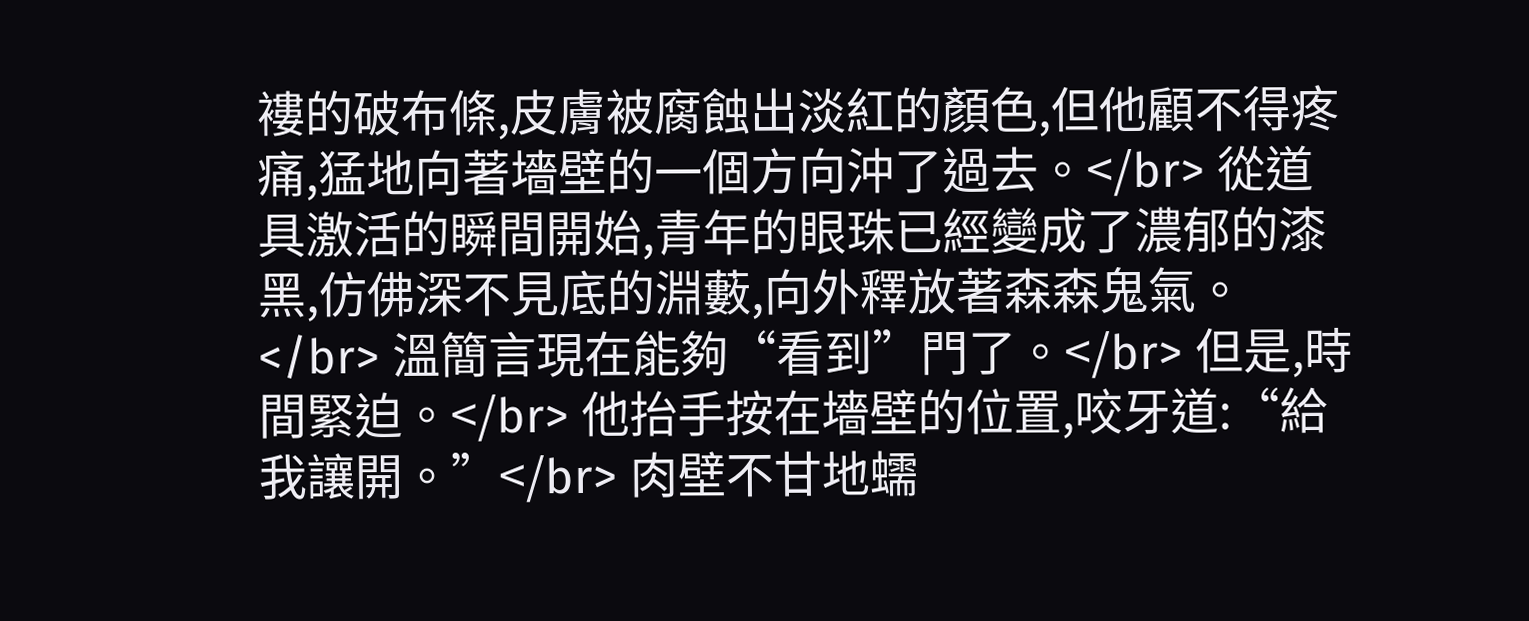褸的破布條,皮膚被腐蝕出淡紅的顏色,但他顧不得疼痛,猛地向著墻壁的一個方向沖了過去。</br> 從道具激活的瞬間開始,青年的眼珠已經變成了濃郁的漆黑,仿佛深不見底的淵藪,向外釋放著森森鬼氣。</br> 溫簡言現在能夠“看到”門了。</br> 但是,時間緊迫。</br> 他抬手按在墻壁的位置,咬牙道:“給我讓開。”</br> 肉壁不甘地蠕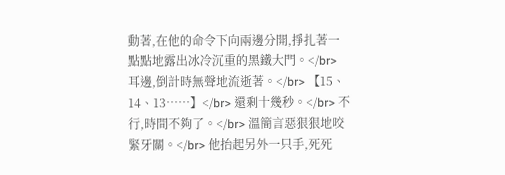動著,在他的命令下向兩邊分開,掙扎著一點點地露出冰冷沉重的黑鐵大門。</br> 耳邊,倒計時無聲地流逝著。</br> 【15、14、13……】</br> 還剩十幾秒。</br> 不行,時間不夠了。</br> 溫簡言惡狠狠地咬緊牙關。</br> 他抬起另外一只手,死死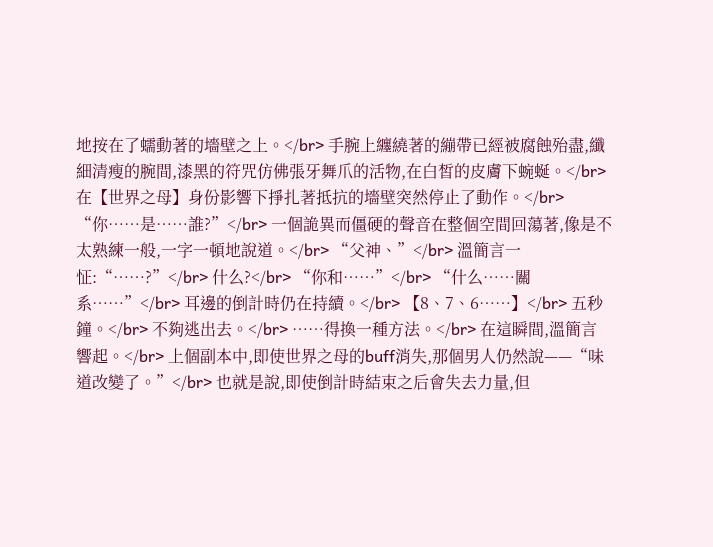地按在了蠕動著的墻壁之上。</br> 手腕上纏繞著的繃帶已經被腐蝕殆盡,纖細清瘦的腕間,漆黑的符咒仿佛張牙舞爪的活物,在白皙的皮膚下蜿蜒。</br> 在【世界之母】身份影響下掙扎著抵抗的墻壁突然停止了動作。</br> “你……是……誰?”</br> 一個詭異而僵硬的聲音在整個空間回蕩著,像是不太熟練一般,一字一頓地說道。</br> “父神、”</br> 溫簡言一怔:“……?”</br> 什么?</br> “你和……”</br> “什么……關系……”</br> 耳邊的倒計時仍在持續。</br> 【8、7、6……】</br> 五秒鐘。</br> 不夠逃出去。</br> ……得換一種方法。</br> 在這瞬間,溫簡言響起。</br> 上個副本中,即使世界之母的buff消失,那個男人仍然說——“味道改變了。”</br> 也就是說,即使倒計時結束之后會失去力量,但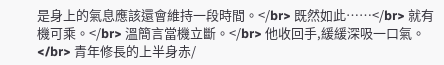是身上的氣息應該還會維持一段時間。</br> 既然如此……</br> 就有機可乘。</br> 溫簡言當機立斷。</br> 他收回手,緩緩深吸一口氣。</br> 青年修長的上半身赤/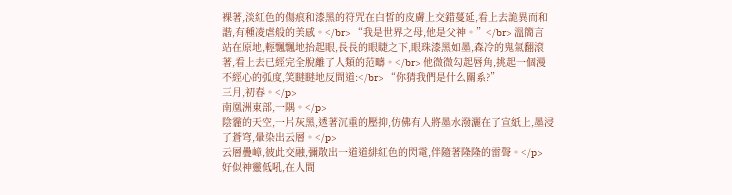裸著,淡紅色的傷痕和漆黑的符咒在白皙的皮膚上交錯蔓延,看上去詭異而和諧,有種凌虐般的美感。</br> “我是世界之母,他是父神。”</br> 溫簡言站在原地,輕飄飄地抬起眼,長長的眼睫之下,眼珠漆黑如墨,森冷的鬼氣翻滾著,看上去已經完全脫離了人類的范疇。</br> 他微微勾起唇角,挑起一個漫不經心的弧度,笑瞇瞇地反問道:</br> “你猜我們是什么關系?”
三月,初春。</p>
南凰洲東部,一隅。</p>
陰霾的天空,一片灰黑,透著沉重的壓抑,仿佛有人將墨水潑灑在了宣紙上,墨浸了蒼穹,暈染出云層。</p>
云層疊嶂,彼此交融,彌散出一道道緋紅色的閃電,伴隨著隆隆的雷聲。</p>
好似神靈低吼,在人間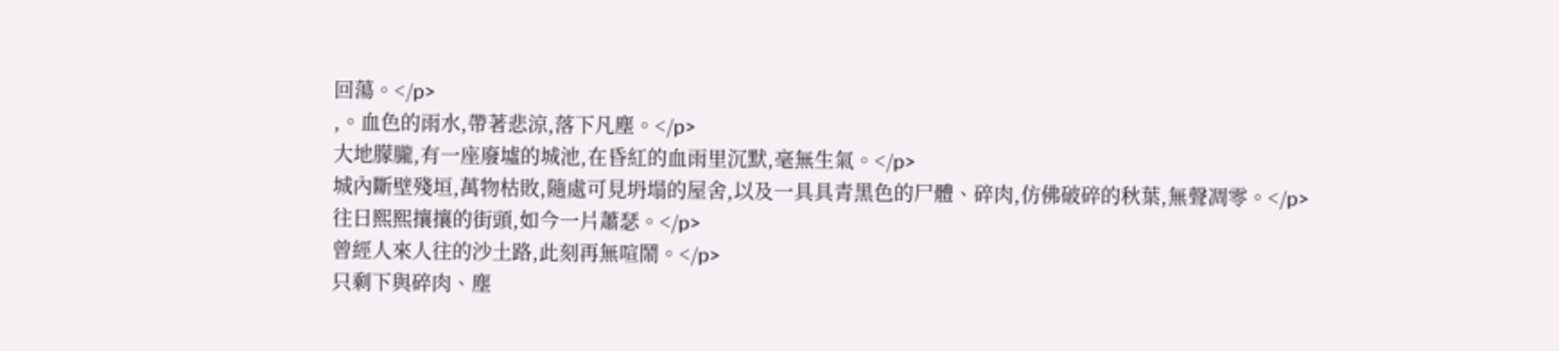回蕩。</p>
,。血色的雨水,帶著悲涼,落下凡塵。</p>
大地朦朧,有一座廢墟的城池,在昏紅的血雨里沉默,毫無生氣。</p>
城內斷壁殘垣,萬物枯敗,隨處可見坍塌的屋舍,以及一具具青黑色的尸體、碎肉,仿佛破碎的秋葉,無聲凋零。</p>
往日熙熙攘攘的街頭,如今一片蕭瑟。</p>
曾經人來人往的沙土路,此刻再無喧鬧。</p>
只剩下與碎肉、塵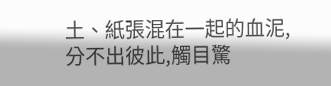土、紙張混在一起的血泥,分不出彼此,觸目驚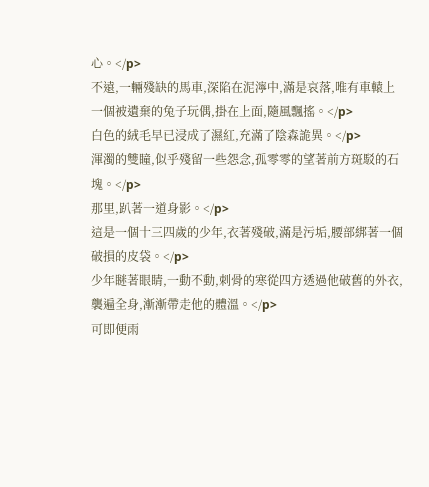心。</p>
不遠,一輛殘缺的馬車,深陷在泥濘中,滿是哀落,唯有車轅上一個被遺棄的兔子玩偶,掛在上面,隨風飄搖。</p>
白色的絨毛早已浸成了濕紅,充滿了陰森詭異。</p>
渾濁的雙瞳,似乎殘留一些怨念,孤零零的望著前方斑駁的石塊。</p>
那里,趴著一道身影。</p>
這是一個十三四歲的少年,衣著殘破,滿是污垢,腰部綁著一個破損的皮袋。</p>
少年瞇著眼睛,一動不動,刺骨的寒從四方透過他破舊的外衣,襲遍全身,漸漸帶走他的體溫。</p>
可即便雨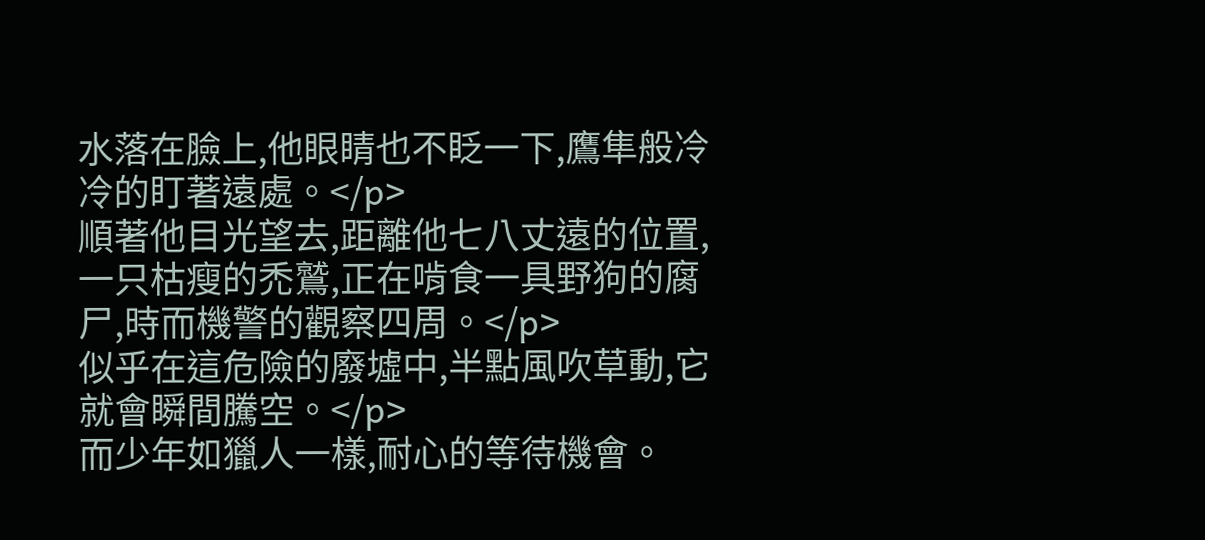水落在臉上,他眼睛也不眨一下,鷹隼般冷冷的盯著遠處。</p>
順著他目光望去,距離他七八丈遠的位置,一只枯瘦的禿鷲,正在啃食一具野狗的腐尸,時而機警的觀察四周。</p>
似乎在這危險的廢墟中,半點風吹草動,它就會瞬間騰空。</p>
而少年如獵人一樣,耐心的等待機會。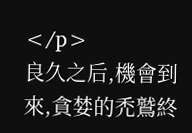</p>
良久之后,機會到來,貪婪的禿鷲終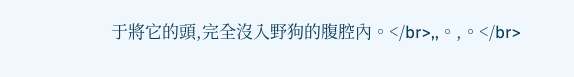于將它的頭,完全沒入野狗的腹腔內。</br>,,。,。</br>